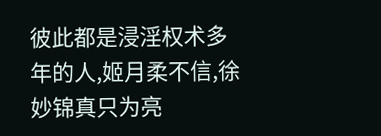彼此都是浸淫权术多年的人,姬月柔不信,徐妙锦真只为亮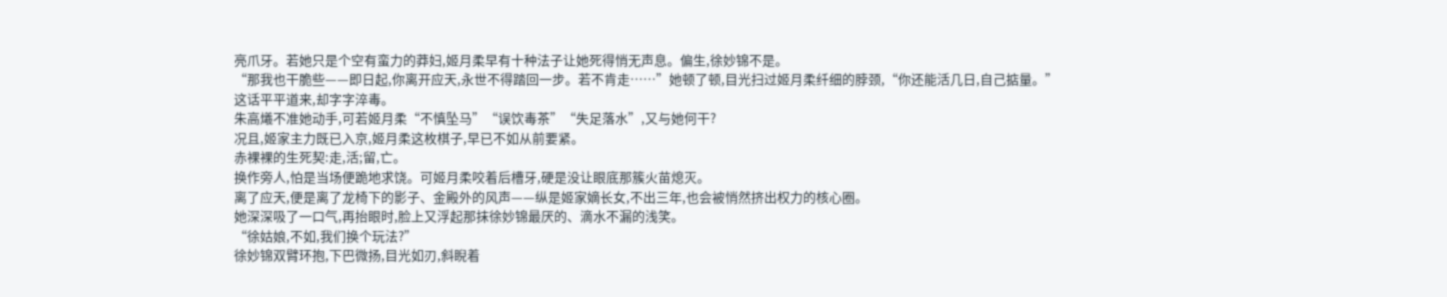亮爪牙。若她只是个空有蛮力的莽妇,姬月柔早有十种法子让她死得悄无声息。偏生,徐妙锦不是。
“那我也干脆些——即日起,你离开应天,永世不得踏回一步。若不肯走……”她顿了顿,目光扫过姬月柔纤细的脖颈,“你还能活几日,自己掂量。”
这话平平道来,却字字淬毒。
朱高爔不准她动手,可若姬月柔“不慎坠马”“误饮毒茶”“失足落水”,又与她何干?
况且,姬家主力既已入京,姬月柔这枚棋子,早已不如从前要紧。
赤裸裸的生死契:走,活;留,亡。
换作旁人,怕是当场便跪地求饶。可姬月柔咬着后槽牙,硬是没让眼底那簇火苗熄灭。
离了应天,便是离了龙椅下的影子、金殿外的风声——纵是姬家嫡长女,不出三年,也会被悄然挤出权力的核心圈。
她深深吸了一口气,再抬眼时,脸上又浮起那抹徐妙锦最厌的、滴水不漏的浅笑。
“徐姑娘,不如,我们换个玩法?”
徐妙锦双臂环抱,下巴微扬,目光如刃,斜睨着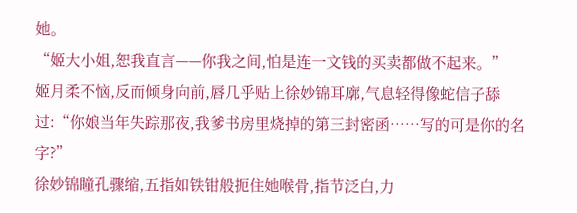她。
“姬大小姐,恕我直言——你我之间,怕是连一文钱的买卖都做不起来。”
姬月柔不恼,反而倾身向前,唇几乎贴上徐妙锦耳廓,气息轻得像蛇信子舔过:“你娘当年失踪那夜,我爹书房里烧掉的第三封密函……写的可是你的名字?”
徐妙锦瞳孔骤缩,五指如铁钳般扼住她喉骨,指节泛白,力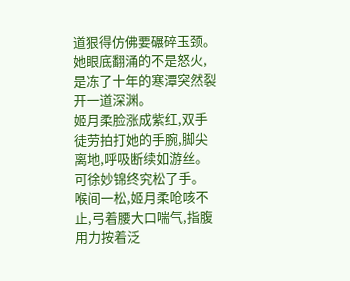道狠得仿佛要碾碎玉颈。
她眼底翻涌的不是怒火,是冻了十年的寒潭突然裂开一道深渊。
姬月柔脸涨成紫红,双手徒劳拍打她的手腕,脚尖离地,呼吸断续如游丝。
可徐妙锦终究松了手。
喉间一松,姬月柔呛咳不止,弓着腰大口喘气,指腹用力按着泛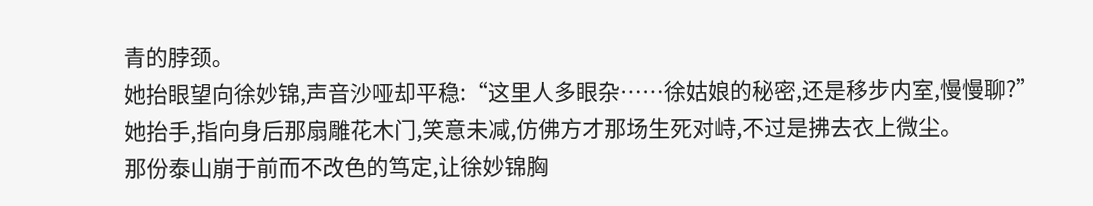青的脖颈。
她抬眼望向徐妙锦,声音沙哑却平稳:“这里人多眼杂……徐姑娘的秘密,还是移步内室,慢慢聊?”
她抬手,指向身后那扇雕花木门,笑意未减,仿佛方才那场生死对峙,不过是拂去衣上微尘。
那份泰山崩于前而不改色的笃定,让徐妙锦胸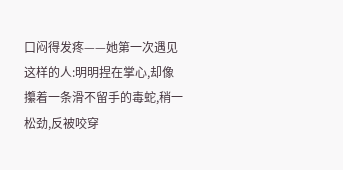口闷得发疼——她第一次遇见这样的人:明明捏在掌心,却像攥着一条滑不留手的毒蛇,稍一松劲,反被咬穿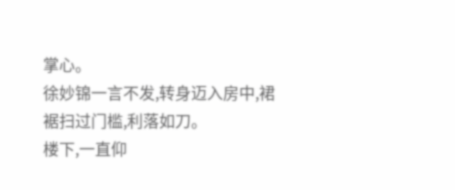掌心。
徐妙锦一言不发,转身迈入房中,裙裾扫过门槛,利落如刀。
楼下,一直仰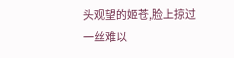头观望的姬苍,脸上掠过一丝难以